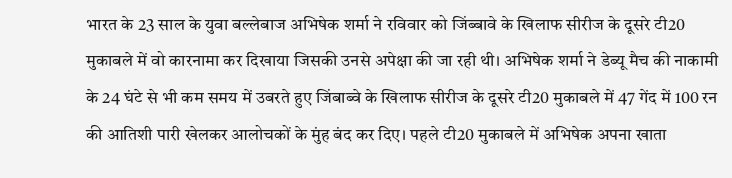भारत के 23 साल के युवा बल्लेबाज अभिषेक शर्मा ने रविवार को जिंब्बावे के खिलाफ सीरीज के दूसरे टी20 मुकाबले में वो कारनामा कर दिखाया जिसकी उनसे अपेक्षा की जा रही थी। अभिषेक शर्मा ने डेब्यू मैच की नाकामी के 24 घंटे से भी कम समय में उबरते हुए जिंबाब्वे के खिलाफ सीरीज के दूसरे टी20 मुकाबले में 47 गेंद में 100 रन की आतिशी पारी खेलकर आलोचकों के मुंह बंद कर दिए। पहले टी20 मुकाबले में अभिषेक अपना खाता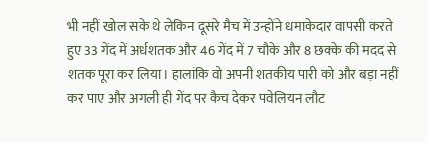भी नहीं खोल सके थे लेकिन दूसरे मैच में उन्होंने धमाकेदार वापसी करते हुए 33 गेंद में अर्धशतक और 46 गेंद में 7 चौके और 8 छक्के की मदद से शतक पूरा कर लिया। हालांकि वो अपनी शतकीय पारी को और बड़ा नहीं कर पाए और अगली ही गेंद पर कैच देकर पवेलियन लौट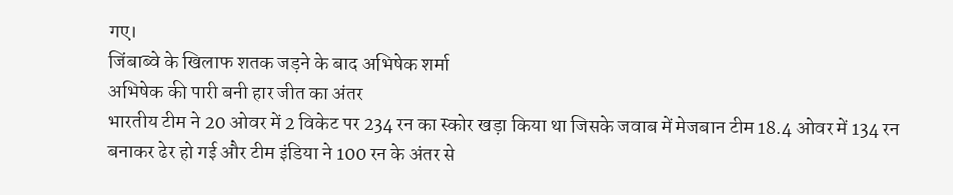गए।
जिंबाब्वे के खिलाफ शतक जड़ने के बाद अभिषेक शर्मा
अभिषेक की पारी बनी हार जीत का अंतर
भारतीय टीम ने 20 ओवर में 2 विकेट पर 234 रन का स्कोर खड़ा किया था जिसके जवाब में मेजबान टीम 18.4 ओवर में 134 रन बनाकर ढेर हो गई और टीम इंडिया ने 100 रन के अंतर से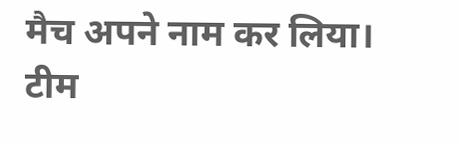मैच अपने नाम कर लिया। टीम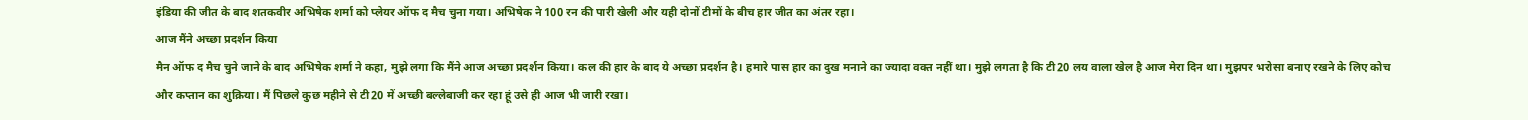इंडिया की जीत के बाद शतकवीर अभिषेक शर्मा को प्लेयर ऑफ द मैच चुना गया। अभिषेक ने 100 रन की पारी खेली और यही दोनों टीमों के बीच हार जीत का अंतर रहा।
आज मैंने अच्छा प्रदर्शन किया
मैन ऑफ द मैच चुने जाने के बाद अभिषेक शर्मा ने कहा, मुझे लगा कि मैंने आज अच्छा प्रदर्शन किया। कल की हार के बाद ये अच्छा प्रदर्शन है। हमारे पास हार का दुख मनाने का ज्यादा वक्त नहीं था। मुझे लगता है कि टी20 लय वाला खेल है आज मेरा दिन था। मुझपर भरोसा बनाए रखने के लिए कोच और कप्तान का शुक्रिया। मैं पिछले कुछ महीने से टी20 में अच्छी बल्लेबाजी कर रहा हूं उसे ही आज भी जारी रखा।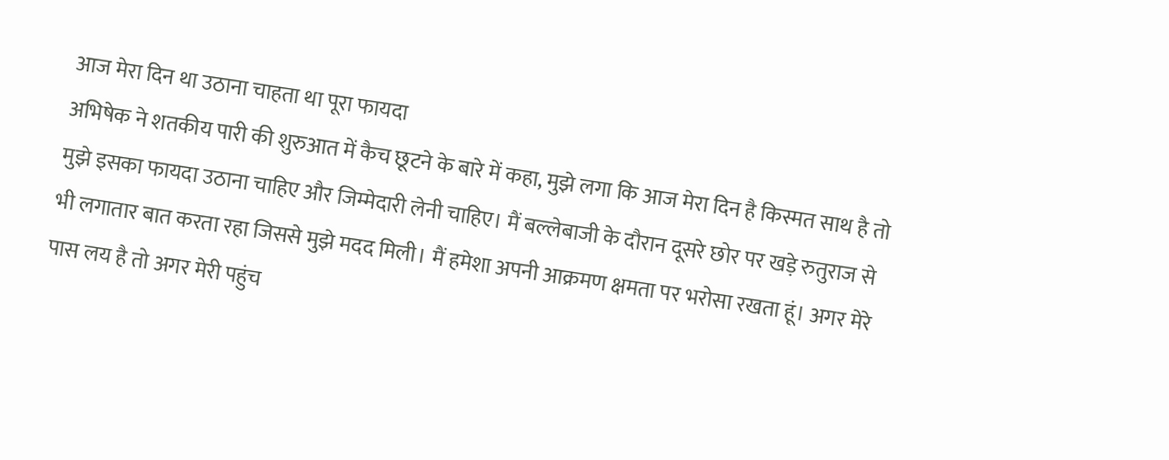आज मेरा दिन था उठाना चाहता था पूरा फायदा
अभिषेक ने शतकीय पारी की शुरुआत में कैच छूटने के बारे में कहा, मुझे लगा कि आज मेरा दिन है किस्मत साथ है तो मुझे इसका फायदा उठाना चाहिए और जिम्मेदारी लेनी चाहिए। मैं बल्लेबाजी के दौरान दूसरे छोर पर खड़े रुतुराज से भी लगातार बात करता रहा जिससे मुझे मदद मिली। मैं हमेशा अपनी आक्रमण क्षमता पर भरोसा रखता हूं। अगर मेरे पास लय है तो अगर मेरी पहुंच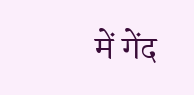में गेंद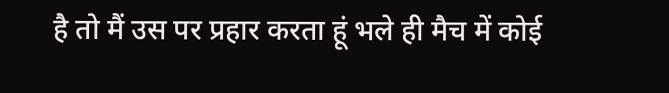है तो मैं उस पर प्रहार करता हूं भले ही मैच में कोई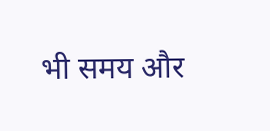भी समय और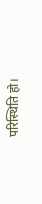परिस्थिति हो।